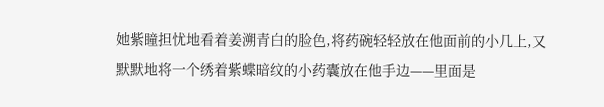她紫瞳担忧地看着姜溯青白的脸色,将药碗轻轻放在他面前的小几上,又默默地将一个绣着紫蝶暗纹的小药囊放在他手边——里面是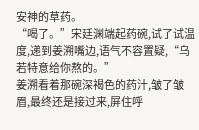安神的草药。
“喝了。”宋廷渊端起药碗,试了试温度,递到姜溯嘴边,语气不容置疑,“乌若特意给你熬的。”
姜溯看着那碗深褐色的药汁,皱了皱眉,最终还是接过来,屏住呼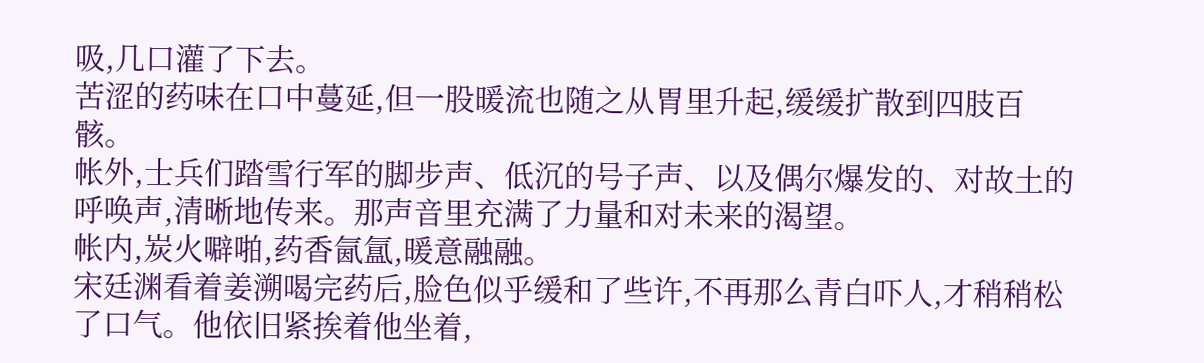吸,几口灌了下去。
苦涩的药味在口中蔓延,但一股暖流也随之从胃里升起,缓缓扩散到四肢百骸。
帐外,士兵们踏雪行军的脚步声、低沉的号子声、以及偶尔爆发的、对故土的呼唤声,清晰地传来。那声音里充满了力量和对未来的渴望。
帐内,炭火噼啪,药香氤氲,暖意融融。
宋廷渊看着姜溯喝完药后,脸色似乎缓和了些许,不再那么青白吓人,才稍稍松了口气。他依旧紧挨着他坐着,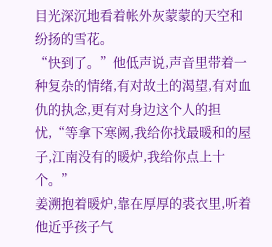目光深沉地看着帐外灰蒙蒙的天空和纷扬的雪花。
“快到了。”他低声说,声音里带着一种复杂的情绪,有对故土的渴望,有对血仇的执念,更有对身边这个人的担忧,“等拿下寒阙,我给你找最暖和的屋子,江南没有的暖炉,我给你点上十个。”
姜溯抱着暖炉,靠在厚厚的裘衣里,听着他近乎孩子气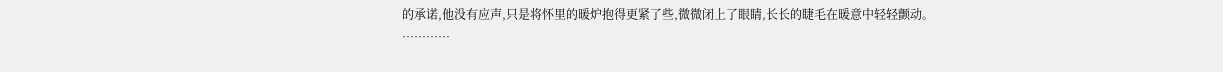的承诺,他没有应声,只是将怀里的暖炉抱得更紧了些,微微闭上了眼睛,长长的睫毛在暖意中轻轻颤动。
…………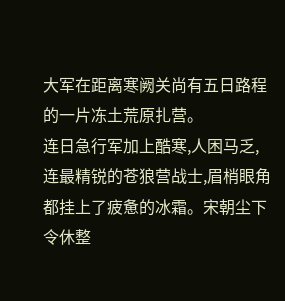大军在距离寒阙关尚有五日路程的一片冻土荒原扎营。
连日急行军加上酷寒,人困马乏,连最精锐的苍狼营战士,眉梢眼角都挂上了疲惫的冰霜。宋朝尘下令休整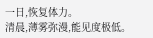一日,恢复体力。
清晨,薄雾弥漫,能见度极低。